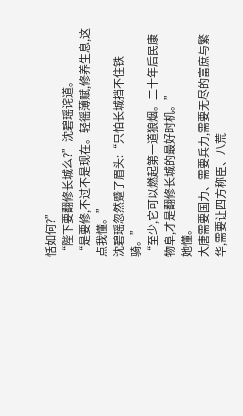恬如何?”
“陛下要翻修长城么?”沈碧瑶诧道。
“是要修,不过不是现在。轻徭薄赋,修养生息,这点我懂。”
沈碧瑶忽然蹙了眉头:“只怕长城挡不住铁骑。”
“至少,它可以燃起第一道狼烟。二十年后民康物阜,才是翻修长城的最好时机。”
她懂。
大唐需要国力、需要兵力,需要无尽的富庶与繁华,需要让四方称臣、八荒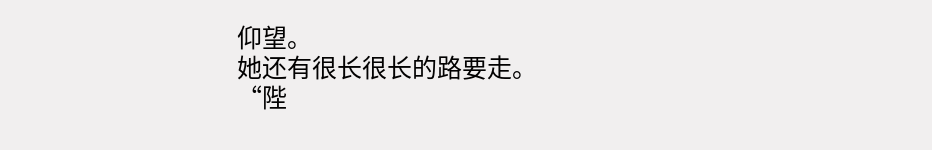仰望。
她还有很长很长的路要走。
“陛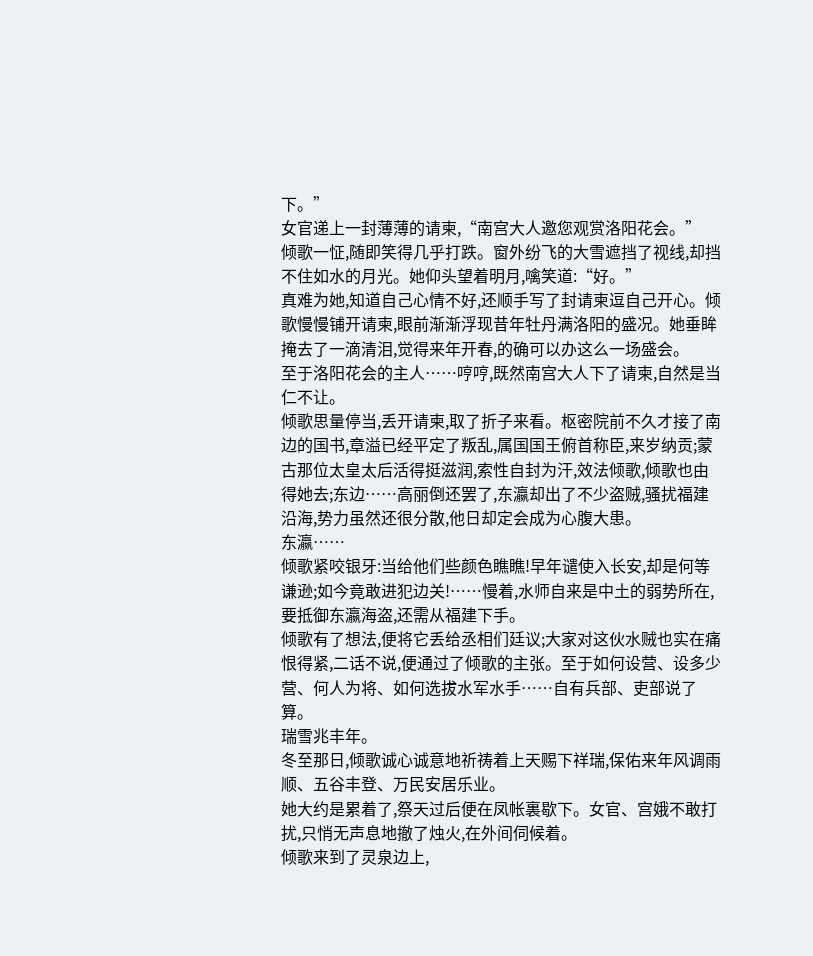下。”
女官递上一封薄薄的请柬,“南宫大人邀您观赏洛阳花会。”
倾歌一怔,随即笑得几乎打跌。窗外纷飞的大雪遮挡了视线,却挡不住如水的月光。她仰头望着明月,噙笑道:“好。”
真难为她,知道自己心情不好,还顺手写了封请柬逗自己开心。倾歌慢慢铺开请柬,眼前渐渐浮现昔年牡丹满洛阳的盛况。她垂眸掩去了一滴清泪,觉得来年开春,的确可以办这么一场盛会。
至于洛阳花会的主人……哼哼,既然南宫大人下了请柬,自然是当仁不让。
倾歌思量停当,丢开请柬,取了折子来看。枢密院前不久才接了南边的国书,章溢已经平定了叛乱,属国国王俯首称臣,来岁纳贡;蒙古那位太皇太后活得挺滋润,索性自封为汗,效法倾歌,倾歌也由得她去;东边……高丽倒还罢了,东瀛却出了不少盗贼,骚扰福建沿海,势力虽然还很分散,他日却定会成为心腹大患。
东瀛……
倾歌紧咬银牙:当给他们些颜色瞧瞧!早年谴使入长安,却是何等谦逊;如今竟敢进犯边关!……慢着,水师自来是中土的弱势所在,要抵御东瀛海盗,还需从福建下手。
倾歌有了想法,便将它丢给丞相们廷议;大家对这伙水贼也实在痛恨得紧,二话不说,便通过了倾歌的主张。至于如何设营、设多少营、何人为将、如何选拔水军水手……自有兵部、吏部说了算。
瑞雪兆丰年。
冬至那日,倾歌诚心诚意地祈祷着上天赐下祥瑞,保佑来年风调雨顺、五谷丰登、万民安居乐业。
她大约是累着了,祭天过后便在凤帐裏歇下。女官、宫娥不敢打扰,只悄无声息地撤了烛火,在外间伺候着。
倾歌来到了灵泉边上,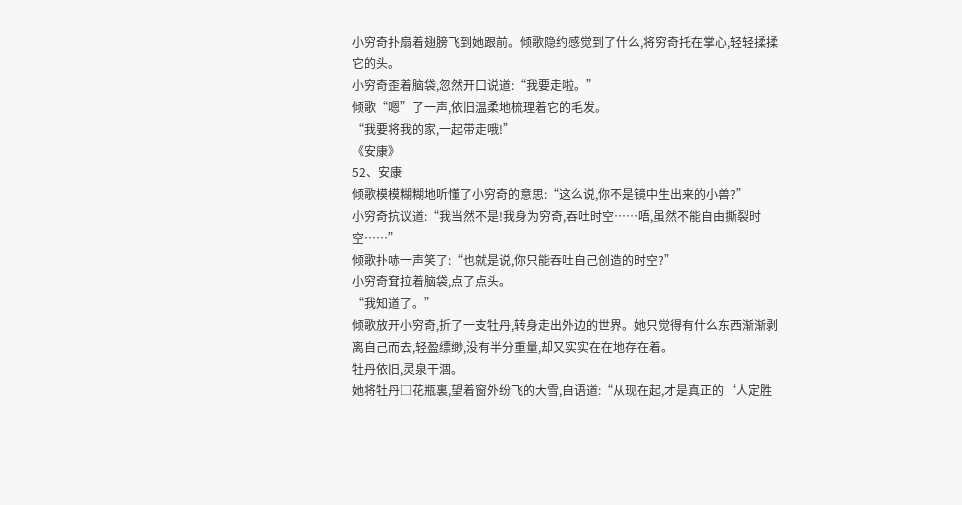小穷奇扑扇着翅膀飞到她跟前。倾歌隐约感觉到了什么,将穷奇托在掌心,轻轻揉揉它的头。
小穷奇歪着脑袋,忽然开口说道:“我要走啦。”
倾歌“嗯”了一声,依旧温柔地梳理着它的毛发。
“我要将我的家,一起带走哦!”
《安康》
52、安康
倾歌模模糊糊地听懂了小穷奇的意思:“这么说,你不是镜中生出来的小兽?”
小穷奇抗议道:“我当然不是!我身为穷奇,吞吐时空……唔,虽然不能自由撕裂时空……”
倾歌扑哧一声笑了:“也就是说,你只能吞吐自己创造的时空?”
小穷奇耷拉着脑袋,点了点头。
“我知道了。”
倾歌放开小穷奇,折了一支牡丹,转身走出外边的世界。她只觉得有什么东西渐渐剥离自己而去,轻盈缥缈,没有半分重量,却又实实在在地存在着。
牡丹依旧,灵泉干涸。
她将牡丹□花瓶裏,望着窗外纷飞的大雪,自语道:“从现在起,才是真正的‘人定胜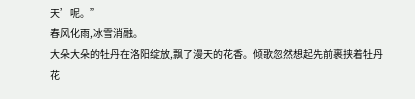天’呢。”
春风化雨,冰雪消融。
大朵大朵的牡丹在洛阳绽放,飘了漫天的花香。倾歌忽然想起先前裹挟着牡丹花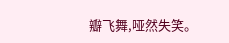瓣飞舞,哑然失笑。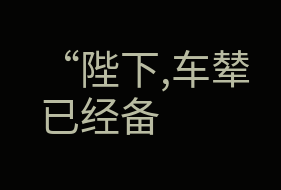“陛下,车辇已经备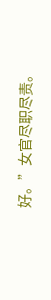好。”女官尽职尽责。